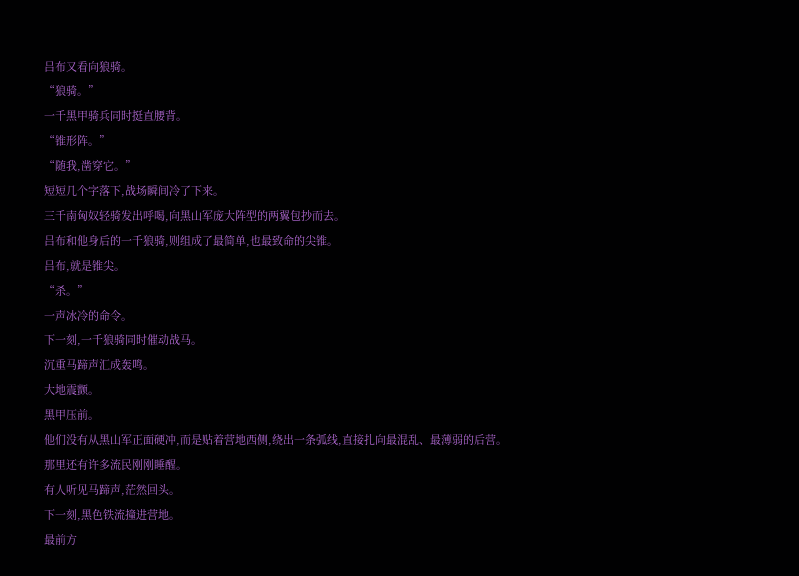吕布又看向狼骑。
“狼骑。”
一千黑甲骑兵同时挺直腰背。
“锥形阵。”
“随我,凿穿它。”
短短几个字落下,战场瞬间冷了下来。
三千南匈奴轻骑发出呼喝,向黑山军庞大阵型的两翼包抄而去。
吕布和他身后的一千狼骑,则组成了最简单,也最致命的尖锥。
吕布,就是锥尖。
“杀。”
一声冰冷的命令。
下一刻,一千狼骑同时催动战马。
沉重马蹄声汇成轰鸣。
大地震颤。
黑甲压前。
他们没有从黑山军正面硬冲,而是贴着营地西侧,绕出一条弧线,直接扎向最混乱、最薄弱的后营。
那里还有许多流民刚刚睡醒。
有人听见马蹄声,茫然回头。
下一刻,黑色铁流撞进营地。
最前方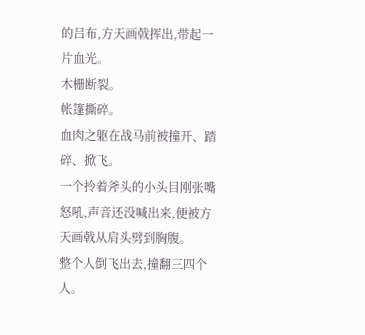的吕布,方天画戟挥出,带起一片血光。
木栅断裂。
帐篷撕碎。
血肉之躯在战马前被撞开、踏碎、掀飞。
一个拎着斧头的小头目刚张嘴怒吼,声音还没喊出来,便被方天画戟从肩头劈到胸腹。
整个人倒飞出去,撞翻三四个人。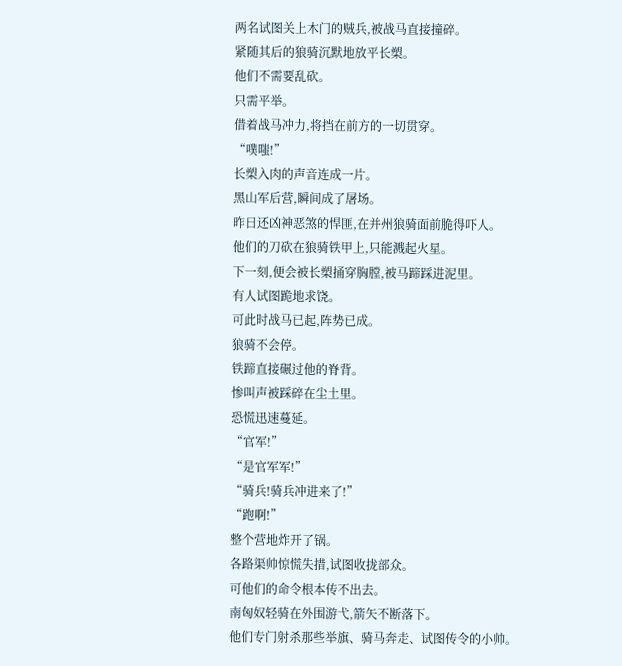两名试图关上木门的贼兵,被战马直接撞碎。
紧随其后的狼骑沉默地放平长槊。
他们不需要乱砍。
只需平举。
借着战马冲力,将挡在前方的一切贯穿。
“噗嗤!”
长槊入肉的声音连成一片。
黑山军后营,瞬间成了屠场。
昨日还凶神恶煞的悍匪,在并州狼骑面前脆得吓人。
他们的刀砍在狼骑铁甲上,只能溅起火星。
下一刻,便会被长槊捅穿胸膛,被马蹄踩进泥里。
有人试图跪地求饶。
可此时战马已起,阵势已成。
狼骑不会停。
铁蹄直接碾过他的脊背。
惨叫声被踩碎在尘土里。
恐慌迅速蔓延。
“官军!”
“是官军军!”
“骑兵!骑兵冲进来了!”
“跑啊!”
整个营地炸开了锅。
各路渠帅惊慌失措,试图收拢部众。
可他们的命令根本传不出去。
南匈奴轻骑在外围游弋,箭矢不断落下。
他们专门射杀那些举旗、骑马奔走、试图传令的小帅。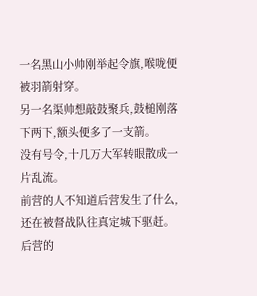一名黑山小帅刚举起令旗,喉咙便被羽箭射穿。
另一名渠帅想敲鼓聚兵,鼓槌刚落下两下,额头便多了一支箭。
没有号令,十几万大军转眼散成一片乱流。
前营的人不知道后营发生了什么,还在被督战队往真定城下驱赶。
后营的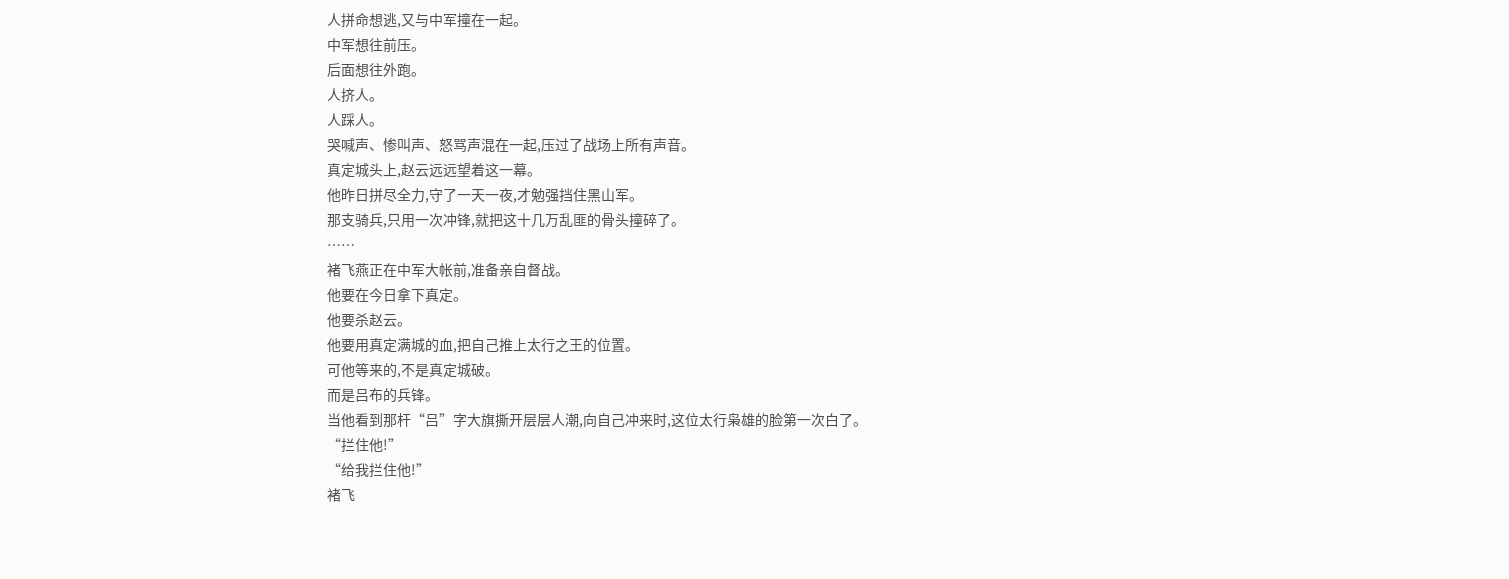人拼命想逃,又与中军撞在一起。
中军想往前压。
后面想往外跑。
人挤人。
人踩人。
哭喊声、惨叫声、怒骂声混在一起,压过了战场上所有声音。
真定城头上,赵云远远望着这一幕。
他昨日拼尽全力,守了一天一夜,才勉强挡住黑山军。
那支骑兵,只用一次冲锋,就把这十几万乱匪的骨头撞碎了。
……
褚飞燕正在中军大帐前,准备亲自督战。
他要在今日拿下真定。
他要杀赵云。
他要用真定满城的血,把自己推上太行之王的位置。
可他等来的,不是真定城破。
而是吕布的兵锋。
当他看到那杆“吕”字大旗撕开层层人潮,向自己冲来时,这位太行枭雄的脸第一次白了。
“拦住他!”
“给我拦住他!”
褚飞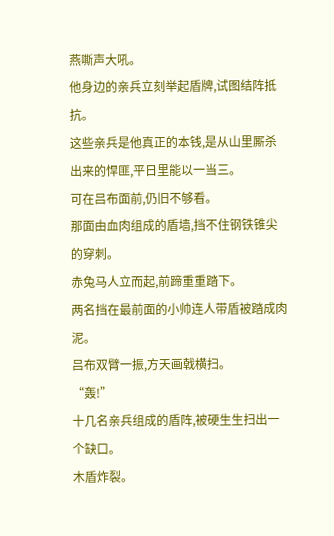燕嘶声大吼。
他身边的亲兵立刻举起盾牌,试图结阵抵抗。
这些亲兵是他真正的本钱,是从山里厮杀出来的悍匪,平日里能以一当三。
可在吕布面前,仍旧不够看。
那面由血肉组成的盾墙,挡不住钢铁锥尖的穿刺。
赤兔马人立而起,前蹄重重踏下。
两名挡在最前面的小帅连人带盾被踏成肉泥。
吕布双臂一振,方天画戟横扫。
“轰!”
十几名亲兵组成的盾阵,被硬生生扫出一个缺口。
木盾炸裂。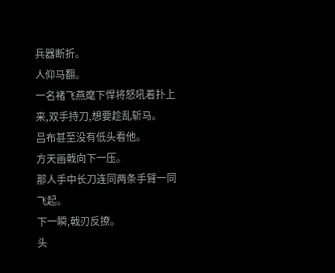兵器断折。
人仰马翻。
一名褚飞燕麾下悍将怒吼着扑上来,双手持刀,想要趁乱斩马。
吕布甚至没有低头看他。
方天画戟向下一压。
那人手中长刀连同两条手臂一同飞起。
下一瞬,戟刃反撩。
头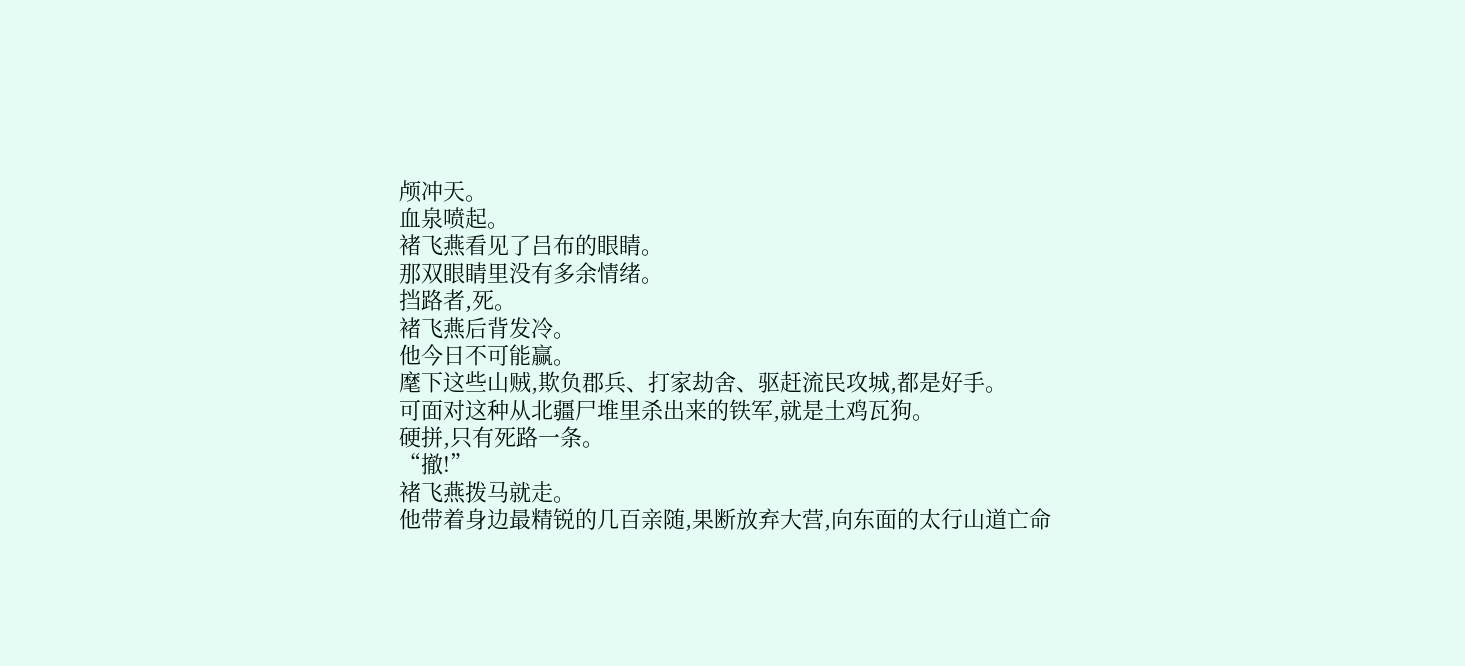颅冲天。
血泉喷起。
褚飞燕看见了吕布的眼睛。
那双眼睛里没有多余情绪。
挡路者,死。
褚飞燕后背发冷。
他今日不可能赢。
麾下这些山贼,欺负郡兵、打家劫舍、驱赶流民攻城,都是好手。
可面对这种从北疆尸堆里杀出来的铁军,就是土鸡瓦狗。
硬拼,只有死路一条。
“撤!”
褚飞燕拨马就走。
他带着身边最精锐的几百亲随,果断放弃大营,向东面的太行山道亡命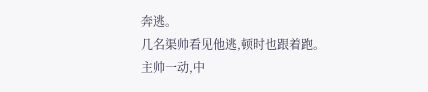奔逃。
几名渠帅看见他逃,顿时也跟着跑。
主帅一动,中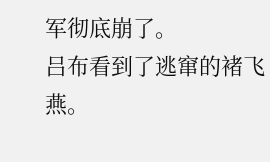军彻底崩了。
吕布看到了逃窜的褚飞燕。